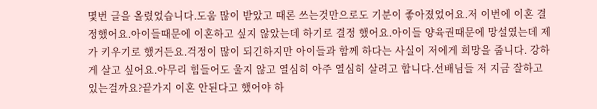몇번 글을 올렸었습니다.도움 많이 받았고 때론 쓰는것만으로도 기분이 좋아졌었어요.저 이번에 이혼 결정했어요.아이들때문에 이혼하고 싶지 않았는데 하기로 결정 했어요.아이들 양육권때문에 망설였는데 제가 키우기로 했거든요.걱정이 많이 되긴하지만 아이들과 함께 하다는 사실이 저에게 희망을 줍니다. 강하게 살고 싶어요.아무리 힘들어도 울지 않고 열심히 아주 열심히 살려고 합니다.선배님들 저 지금 잘하고 있는걸까요?끝가지 이혼 안된다고 했어야 하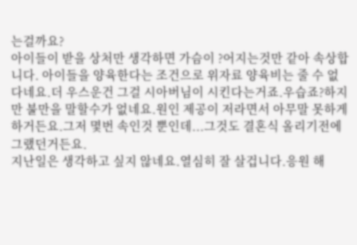는걸까요?
아이들이 받을 상처만 생각하면 가슴이 ?어지는것만 같아 속상합니다. 아이들을 양육한다는 조건으로 위자료 양육비는 줄 수 없다네요.더 우스운건 그걸 시아버님이 시킨다는거죠.우습죠?하지만 불만을 말할수가 없네요.원인 제공이 저라면서 아무말 못하게 하거든요.그저 몇번 속인것 뿐인데...그것도 결혼식 올리기전에 그랬던거든요.
지난일은 생각하고 싶지 않네요.열심히 잘 살겁니다.응원 해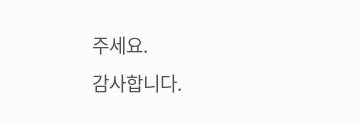주세요.
감사합니다.